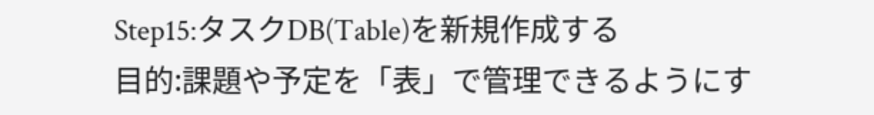Step15:タスクDB(Table)を新規作成する
目的:課題や予定を「表」で管理できるようにす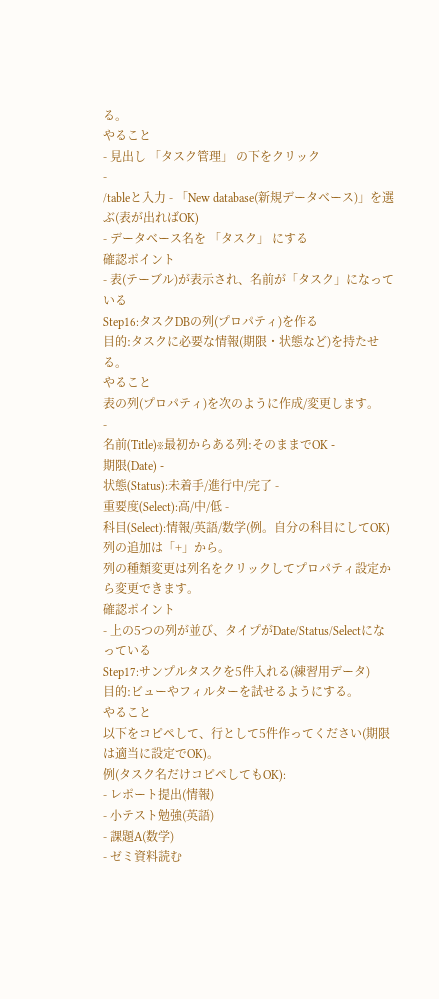る。
やること
- 見出し 「タスク管理」 の下をクリック
-
/tableと入力 - 「New database(新規データベース)」を選ぶ(表が出ればOK)
- データベース名を 「タスク」 にする
確認ポイント
- 表(テーブル)が表示され、名前が「タスク」になっている
Step16:タスクDBの列(プロパティ)を作る
目的:タスクに必要な情報(期限・状態など)を持たせる。
やること
表の列(プロパティ)を次のように作成/変更します。
-
名前(Title)※最初からある列:そのままでOK -
期限(Date) -
状態(Status):未着手/進行中/完了 -
重要度(Select):高/中/低 -
科目(Select):情報/英語/数学(例。自分の科目にしてOK)
列の追加は「+」から。
列の種類変更は列名をクリックしてプロパティ設定から変更できます。
確認ポイント
- 上の5つの列が並び、タイプがDate/Status/Selectになっている
Step17:サンプルタスクを5件入れる(練習用データ)
目的:ビューやフィルターを試せるようにする。
やること
以下をコピペして、行として5件作ってください(期限は適当に設定でOK)。
例(タスク名だけコピペしてもOK):
- レポート提出(情報)
- 小テスト勉強(英語)
- 課題A(数学)
- ゼミ資料読む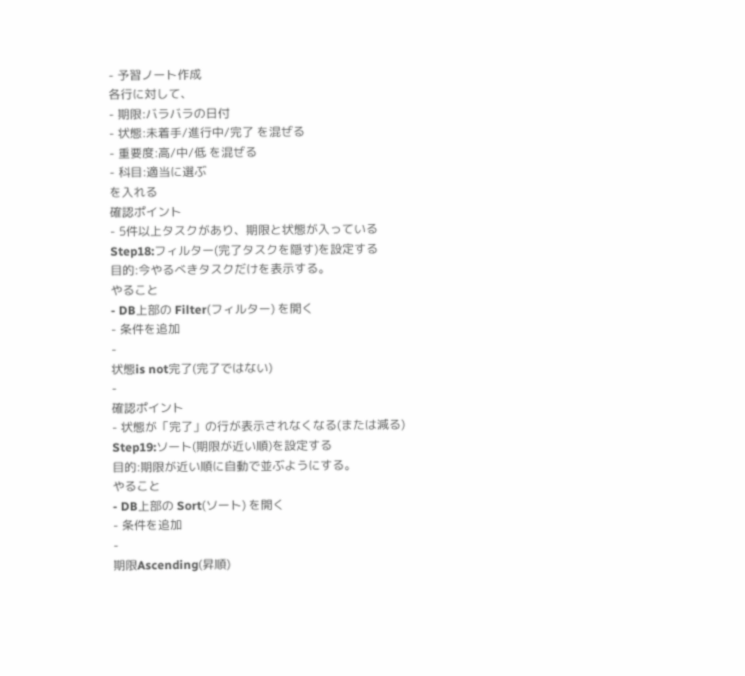- 予習ノート作成
各行に対して、
- 期限:バラバラの日付
- 状態:未着手/進行中/完了 を混ぜる
- 重要度:高/中/低 を混ぜる
- 科目:適当に選ぶ
を入れる
確認ポイント
- 5件以上タスクがあり、期限と状態が入っている
Step18:フィルター(完了タスクを隠す)を設定する
目的:今やるべきタスクだけを表示する。
やること
- DB上部の Filter(フィルター) を開く
- 条件を追加
-
状態is not完了(完了ではない)
-
確認ポイント
- 状態が「完了」の行が表示されなくなる(または減る)
Step19:ソート(期限が近い順)を設定する
目的:期限が近い順に自動で並ぶようにする。
やること
- DB上部の Sort(ソート) を開く
- 条件を追加
-
期限Ascending(昇順)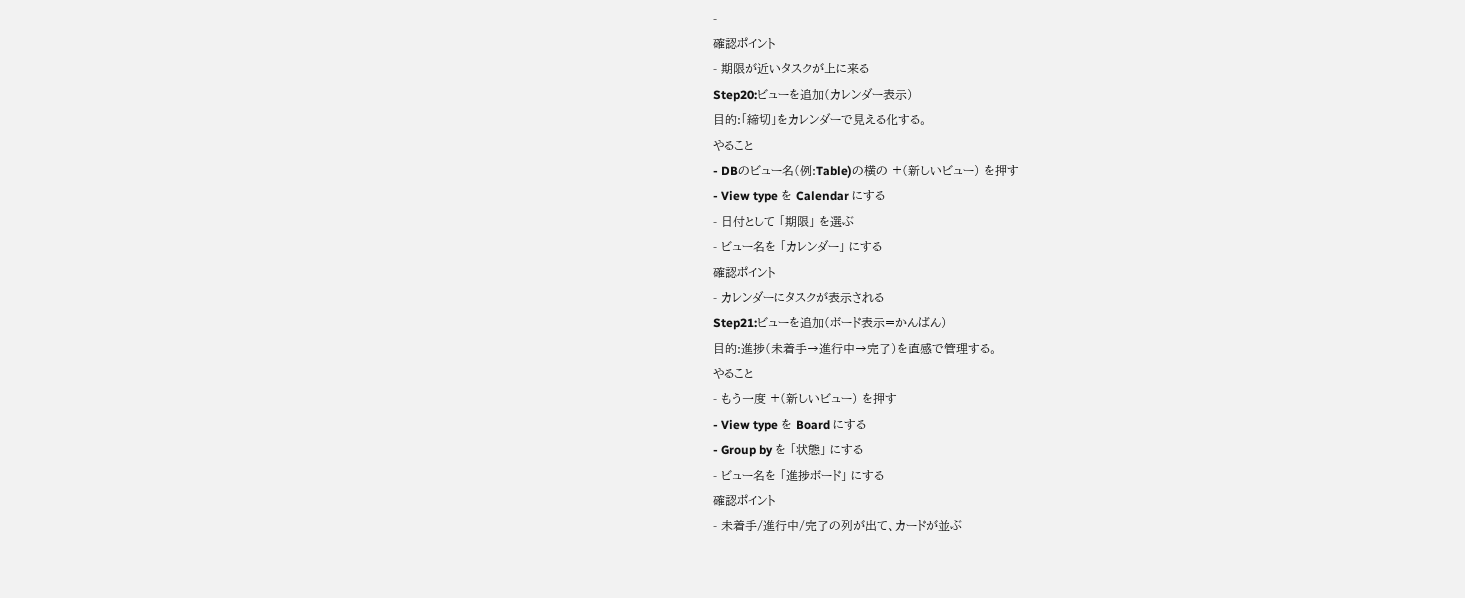-
確認ポイント
- 期限が近いタスクが上に来る
Step20:ビューを追加(カレンダー表示)
目的:「締切」をカレンダーで見える化する。
やること
- DBのビュー名(例:Table)の横の +(新しいビュー) を押す
- View type を Calendar にする
- 日付として 「期限」 を選ぶ
- ビュー名を 「カレンダー」 にする
確認ポイント
- カレンダーにタスクが表示される
Step21:ビューを追加(ボード表示=かんばん)
目的:進捗(未着手→進行中→完了)を直感で管理する。
やること
- もう一度 +(新しいビュー) を押す
- View type を Board にする
- Group by を 「状態」 にする
- ビュー名を 「進捗ボード」 にする
確認ポイント
- 未着手/進行中/完了の列が出て、カードが並ぶ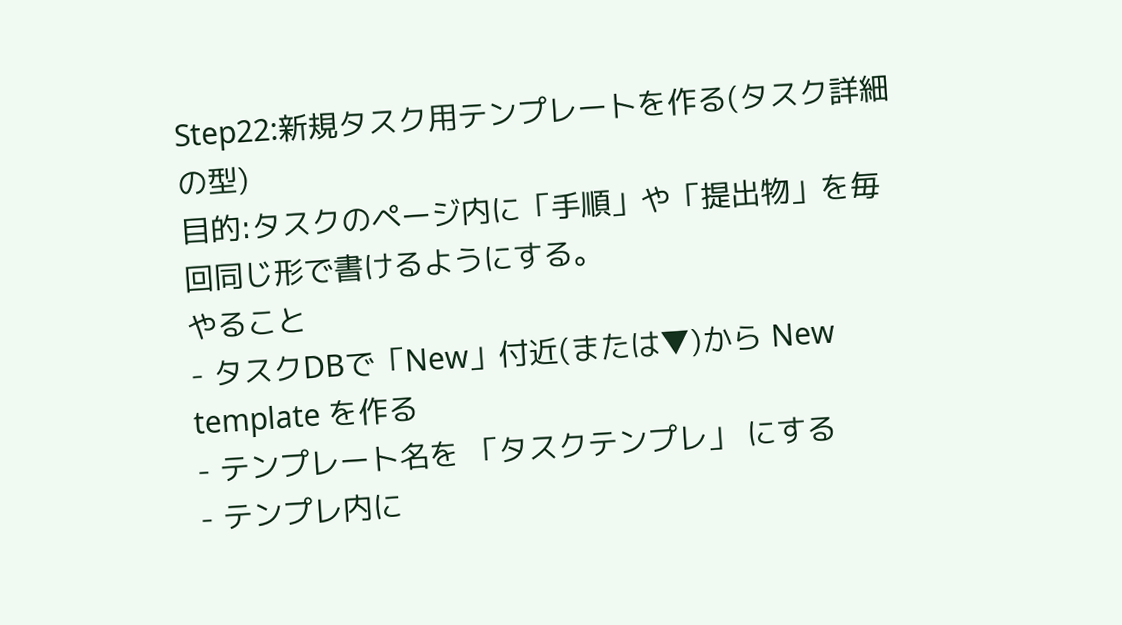Step22:新規タスク用テンプレートを作る(タスク詳細の型)
目的:タスクのページ内に「手順」や「提出物」を毎回同じ形で書けるようにする。
やること
- タスクDBで「New」付近(または▼)から New template を作る
- テンプレート名を 「タスクテンプレ」 にする
- テンプレ内に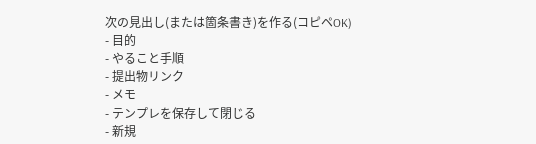次の見出し(または箇条書き)を作る(コピペOK)
- 目的
- やること手順
- 提出物リンク
- メモ
- テンプレを保存して閉じる
- 新規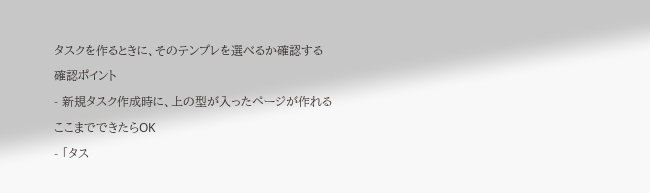タスクを作るときに、そのテンプレを選べるか確認する
確認ポイント
- 新規タスク作成時に、上の型が入ったページが作れる
ここまでできたらOK
- 「タス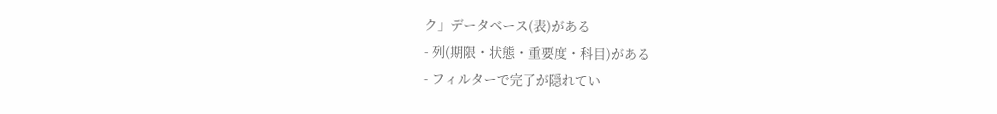ク」データベース(表)がある
- 列(期限・状態・重要度・科目)がある
- フィルターで完了が隠れてい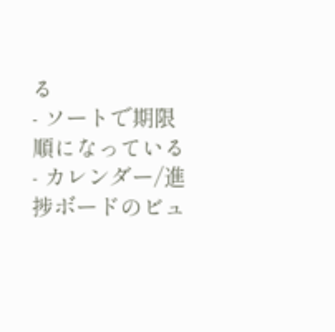る
- ソートで期限順になっている
- カレンダー/進捗ボードのビュ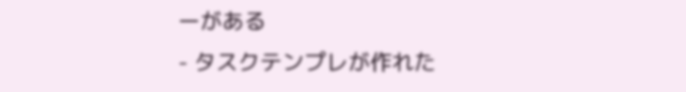ーがある
- タスクテンプレが作れた